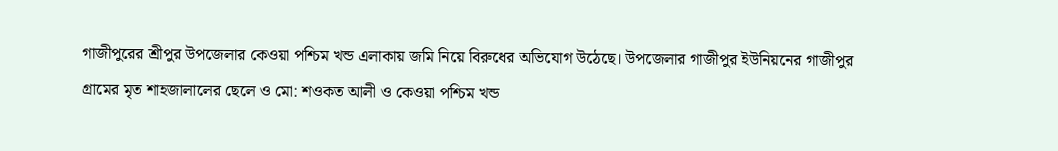গাজীপুরের শ্রীপুর উপজেলার কেওয়া পশ্চিম খন্ড এলাকায় জমি নিয়ে বিরুধের অভিযোগ উঠেছে। উপজেলার গাজীপুর ইউনিয়নের গাজীপুর গ্রামের মৃত শাহজালালের ছেলে ও মো: শওকত আলী ও কেওয়া পশ্চিম খন্ড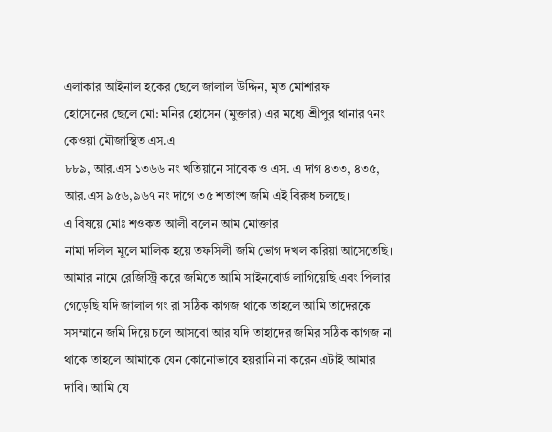এলাকার আইনাল হকের ছেলে জালাল উদ্দিন, মৃত মোশারফ
হোসেনের ছেলে মো: মনির হোসেন (মুক্তার) এর মধ্যে শ্রীপুর থানার ৭নং কেওয়া মৌজাস্থিত এস.এ
৮৮৯, আর.এস ১৩৬৬ নং খতিয়ানে সাবেক ও এস. এ দাগ ৪৩৩, ৪৩৫, আর.এস ৯৫৬,৯৬৭ নং দাগে ৩৫ শতাংশ জমি এই বিরুধ চলছে।
এ বিষয়ে মোঃ শওকত আলী বলেন আম মোক্তার
নামা দলিল মূলে মালিক হয়ে তফসিলী জমি ভোগ দখল করিয়া আসেতেছি। আমার নামে রেজিস্ট্রি করে জমিতে আমি সাইনবোর্ড লাগিয়েছি এবং পিলার গেড়েছি যদি জালাল গং রা সঠিক কাগজ থাকে তাহলে আমি তাদেরকে সসম্মানে জমি দিয়ে চলে আসবো আর যদি তাহাদের জমির সঠিক কাগজ না থাকে তাহলে আমাকে যেন কোনোভাবে হয়রানি না করেন এটাই আমার দাবি। আমি যে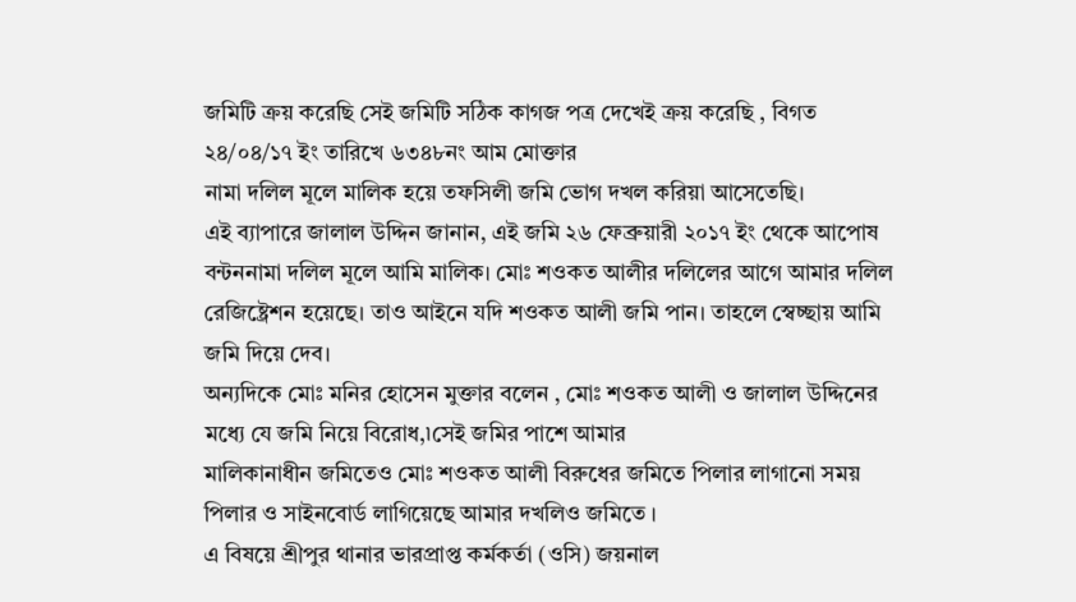জমিটি ক্রয় করেছি সেই জমিটি সঠিক কাগজ পত্র দেখেই ক্রয় করেছি , বিগত ২৪/০৪/১৭ ইং তারিখে ৬৩৪৮নং আম মোক্তার
নামা দলিল মূলে মালিক হয়ে তফসিলী জমি ভোগ দখল করিয়া আসেতেছি।
এই ব্যাপারে জালাল উদ্দিন জানান, এই জমি ২৬ ফেব্রুয়ারী ২০১৭ ইং থেকে আপোষ বন্টননামা দলিল মূলে আমি মালিক। মোঃ শওকত আলীর দলিলের আগে আমার দলিল রেজিষ্ট্রেশন হয়েছে। তাও আইনে যদি শওকত আলী জমি পান। তাহলে স্বেচ্ছায় আমি জমি দিয়ে দেব।
অন্যদিকে মোঃ মনির হোসেন মুক্তার বলেন , মোঃ শওকত আলী ও জালাল উদ্দিনের মধ্যে যে জমি নিয়ে বিরোধ,৷সেই জমির পাশে আমার
মালিকানাধীন জমিতেও মোঃ শওকত আলী বিরুধের জমিতে পিলার লাগানো সময় পিলার ও সাইনবোর্ড লাগিয়েছে আমার দখলিও জমিতে ।
এ বিষয়ে শ্রীপুর থানার ভারপ্রাপ্ত কর্মকর্তা (ওসি) জয়নাল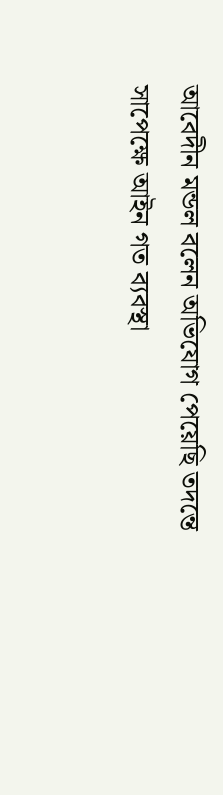আবেদীন মন্ডল বলেন অভিযোগ পেয়েছি তদন্তে সাপেক্ষে আইন গত ব্যবস্থা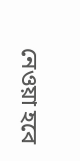নেওয়া হবে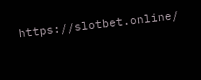https://slotbet.online/